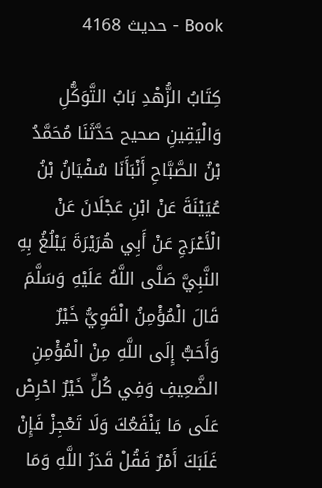Book - حدیث 4168

كِتَابُ الزُّهْدِ بَابُ التَّوَكُّلِ وَالْيَقِينِ صحیح حَدَّثَنَا مُحَمَّدُ بْنُ الصَّبَّاحِ أَنْبَأَنَا سُفْيَانُ بْنُ عُيَيْنَةَ عَنْ ابْنِ عَجْلَانَ عَنْ الْأَعْرَجِ عَنْ أَبِي هُرَيْرَةَ يَبْلُغُ بِهِ النَّبِيَّ صَلَّى اللَّهُ عَلَيْهِ وَسَلَّمَ قَالَ الْمُؤْمِنُ الْقَوِيُّ خَيْرٌ وَأَحَبُّ إِلَى اللَّهِ مِنْ الْمُؤْمِنِ الضَّعِيفِ وَفِي كُلٍّ خَيْرٌ احْرِصْ عَلَى مَا يَنْفَعُكَ وَلَا تَعْجِزْ فَإِنْ غَلَبَكَ أَمْرٌ فَقُلْ قَدَرُ اللَّهِ وَمَا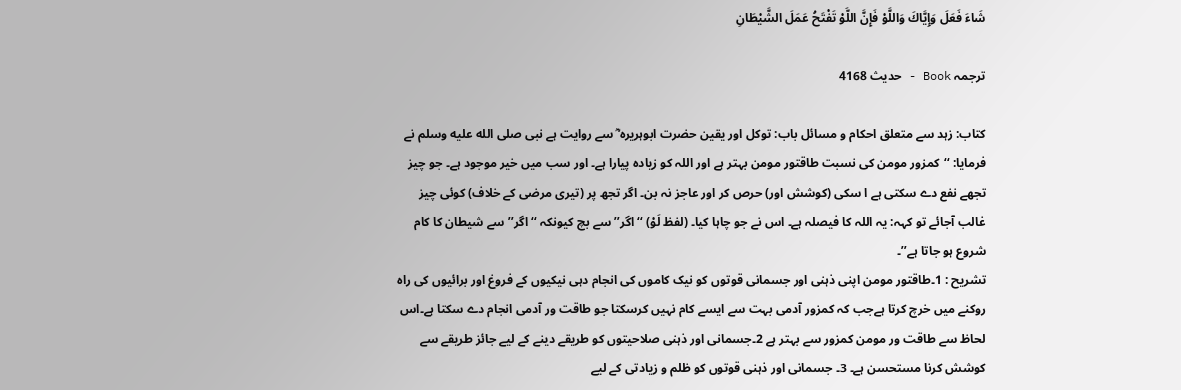شَاءَ فَعَلَ وَإِيَّاكَ وَاللَّوْ فَإِنَّ اللَّوْ تَفْتَحُ عَمَلَ الشَّيْطَانِ

ترجمہ Book - حدیث 4168

کتاب: زہد سے متعلق احکام و مسائل باب: توکل اور یقین حضرت ابوہریرہ ؓ سے روایت ہے نبی صلى الله عليه وسلم نے فرمایا: ‘‘کمزور مومن کی نسبت طاقتور مومن بہتر ہے اور اللہ کو زیادہ پیارا ہے۔ اور سب میں خیر موجود ہے۔ جو چیز تجھے نفع دے سکتی ہے ا سکی (کوشش اور) حرص کر اور عاجز نہ بن۔ اگر تجھ پر (تیری مرضی کے خلاف) کوئی چیز غالب آجائے تو کہہ: یہ اللہ کا فیصلہ ہے۔ اس نے جو چاہا کیا۔ (لفظ لَوْ) ‘‘اگر’’ سے بچ کیونکہ ‘‘اگر’’ سے شیطان کا کام شروع ہو جاتا ہے’’۔
تشریح : 1۔طاقتور مومن اپنی ذہنی اور جسمانی قوتوں کو نیک کاموں کی انجام دہی نیکیوں کے فروغ اور برائیوں کی راہ روکنے میں خرچ کرتا ہےجب کہ کمزور آدمی بہت سے ایسے کام نہیں کرسکتا جو طاقت ور آدمی انجام دے سکتا ہے۔اس لحاظ سے طاقت ور مومن کمزور سے بہتر ہے 2۔جسمانی اور ذہنی صلاحیتوں کو طریقے دینے کے لیے جائز طریقے سے کوشش کرنا مستحسن ہے۔ 3۔ جسمانی اور ذہنی قوتوں کو ظلم و زیادتی کے لیے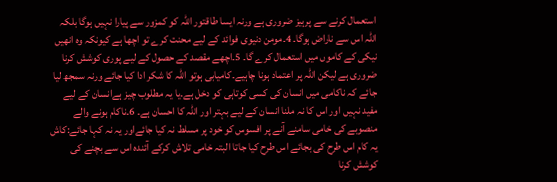استعمال کرنے سے پرہیز ضروری ہے ورنہ ایسا طاقتور اللہ کو کمزور سے پیارا نہیں ہوگا بلکہ اللہ اس سے ناراض ہوگا۔ 4۔مومن دنیوی فوائد کے لیے محنت کرے تو اچھا ہے کیونکہ وہ انھیں نیکی کے کاموں میں استعمال کرے گا۔ 5۔اچھے مقصد کے حصول کے لیے پوری کوشش کرنا ضروری ہے لیکن اللہ پر اعتماد ہونا چاہیے۔کامیابی ہوتو اللہ کا شکر ادا کیا جائے ورنہ سمجھ لیا جائے کہ ناکامی میں انسان کی کسی کوتاہی کو دخل ہے۔یا یہ مطلوب چیز ہےانسان کے لیے مفید نہیں اور اس کا نہ ملنا انسان کے لیے بہتر اور اللہ کا احسان ہے۔ 6۔ناکام ہونے والے منصوبے کی خامی سامنے آنے پر افسوس کو خود پر مسلط نہ کیا جائےاور یہ نہ کہا جائے:کاش یہ کام اس طرح کی بجائے اس طرح کیا جاتا البتہ خامی تلاش کرکے آئندہ اس سے بچنے کی کوشش کرنا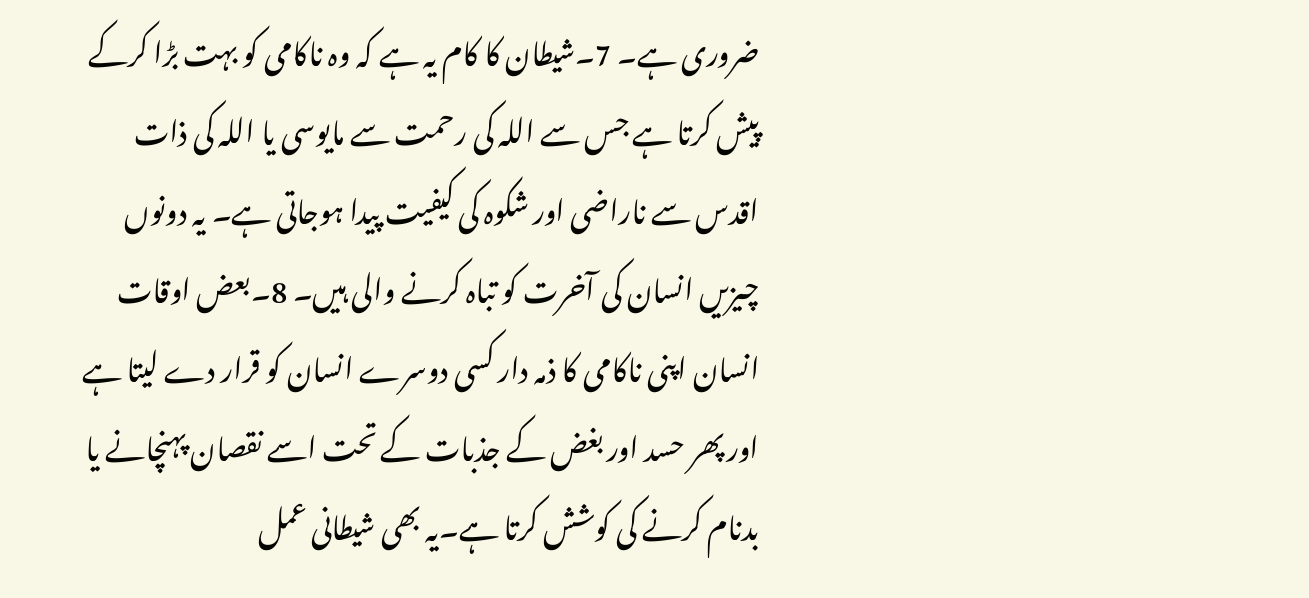ضروری ہے۔ 7۔شیطان کا کام یہ ہے کہ وہ ناکامی کو بہت بڑا کرکے پیش کرتا ہے جس سے اللہ کی رحمت سے مایوسی یا اللہ کی ذات اقدس سے ناراضی اور شکوہ کی کیفیت پیدا ہوجاتی ہے۔ یہ دونوں چیزیں انسان کی آخرت کو تباہ کرنے والی ہیں۔ 8۔بعض اوقات انسان اپنی ناکامی کا ذمہ دار کسی دوسرے انسان کو قرار دے لیتا ہے اور پھر حسد اور بغض کے جذبات کے تحت اسے نقصان پہنچانے یا بدنام کرنے کی کوشش کرتا ہے۔یہ بھی شیطانی عمل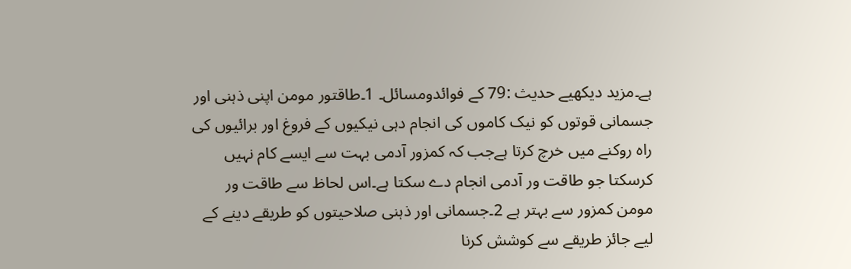ہے۔مزید دیکھیے حدیث :79 کے فوائدومسائل۔ 1۔طاقتور مومن اپنی ذہنی اور جسمانی قوتوں کو نیک کاموں کی انجام دہی نیکیوں کے فروغ اور برائیوں کی راہ روکنے میں خرچ کرتا ہےجب کہ کمزور آدمی بہت سے ایسے کام نہیں کرسکتا جو طاقت ور آدمی انجام دے سکتا ہے۔اس لحاظ سے طاقت ور مومن کمزور سے بہتر ہے 2۔جسمانی اور ذہنی صلاحیتوں کو طریقے دینے کے لیے جائز طریقے سے کوشش کرنا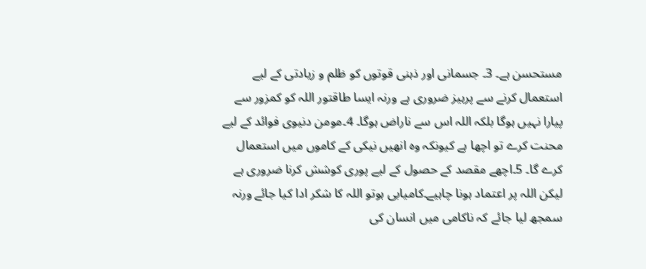مستحسن ہے۔ 3۔ جسمانی اور ذہنی قوتوں کو ظلم و زیادتی کے لیے استعمال کرنے سے پرہیز ضروری ہے ورنہ ایسا طاقتور اللہ کو کمزور سے پیارا نہیں ہوگا بلکہ اللہ اس سے ناراض ہوگا۔ 4۔مومن دنیوی فوائد کے لیے محنت کرے تو اچھا ہے کیونکہ وہ انھیں نیکی کے کاموں میں استعمال کرے گا۔ 5۔اچھے مقصد کے حصول کے لیے پوری کوشش کرنا ضروری ہے لیکن اللہ پر اعتماد ہونا چاہیے۔کامیابی ہوتو اللہ کا شکر ادا کیا جائے ورنہ سمجھ لیا جائے کہ ناکامی میں انسان کی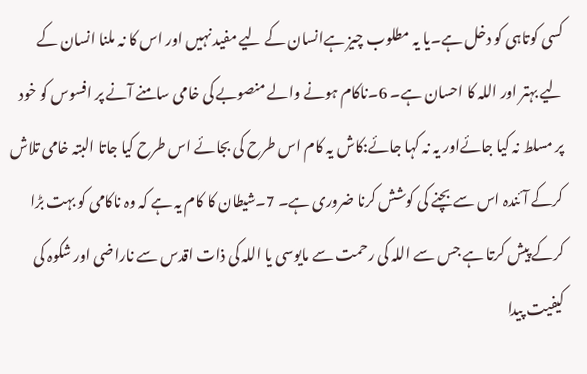کسی کوتاہی کو دخل ہے۔یا یہ مطلوب چیز ہےانسان کے لیے مفید نہیں اور اس کا نہ ملنا انسان کے لیے بہتر اور اللہ کا احسان ہے۔ 6۔ناکام ہونے والے منصوبے کی خامی سامنے آنے پر افسوس کو خود پر مسلط نہ کیا جائےاور یہ نہ کہا جائے:کاش یہ کام اس طرح کی بجائے اس طرح کیا جاتا البتہ خامی تلاش کرکے آئندہ اس سے بچنے کی کوشش کرنا ضروری ہے۔ 7۔شیطان کا کام یہ ہے کہ وہ ناکامی کو بہت بڑا کرکے پیش کرتا ہے جس سے اللہ کی رحمت سے مایوسی یا اللہ کی ذات اقدس سے ناراضی اور شکوہ کی کیفیت پیدا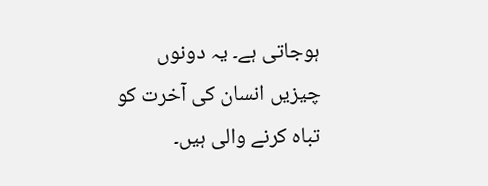ہوجاتی ہے۔ یہ دونوں چیزیں انسان کی آخرت کو تباہ کرنے والی ہیں۔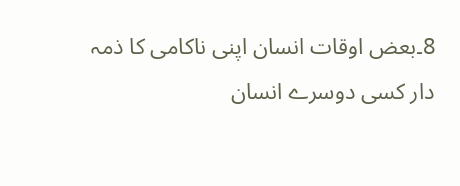8۔بعض اوقات انسان اپنی ناکامی کا ذمہ دار کسی دوسرے انسان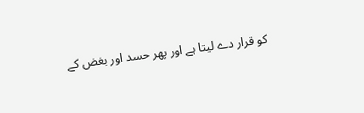کو قرار دے لیتا ہے اور پھر حسد اور بغض کے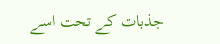جذبات کے تحت اسے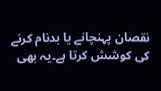نقصان پہنچانے یا بدنام کرنے کی کوشش کرتا ہے۔یہ بھی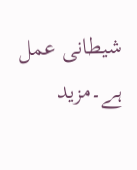شیطانی عمل ہے۔مزید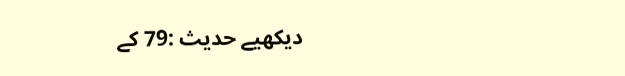دیکھیے حدیث :79 کے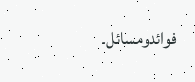فوائدومسائل۔